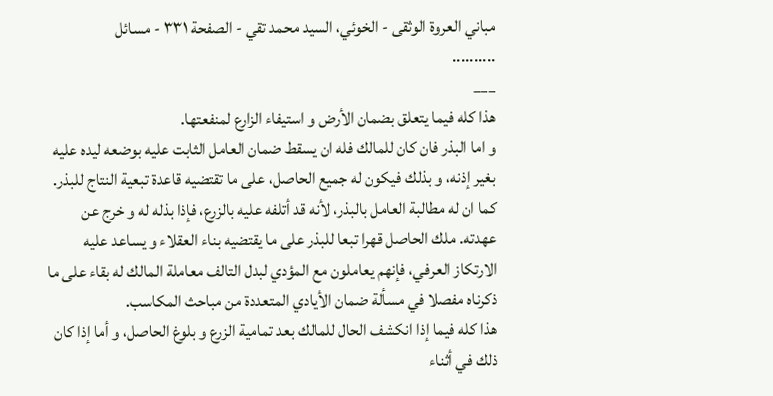مباني العروة الوثقى - الخوئي، السيد محمد تقي - الصفحة ٣٣١ - مسائل
..........
___
هذا كله فيما يتعلق بضمان الأرض و استيفاء الزارع لمنفعتها.
و اما البذر فان كان للمالك فله ان يسقط ضمان العامل الثابت عليه بوضعه ليده عليه بغير إذنه، و بذلك فيكون له جميع الحاصل، على ما تقتضيه قاعدة تبعية النتاج للبذر.
كما ان له مطالبة العامل بالبذر، لأنه قد أتلفه عليه بالزرع، فإذا بذله له و خرج عن عهدته. ملك الحاصل قهرا تبعا للبذر على ما يقتضيه بناء العقلاء و يساعد عليه الارتكاز العرفي، فإنهم يعاملون مع المؤدي لبدل التالف معاملة المالك له بقاء على ما ذكرناه مفصلا في مسألة ضمان الأيادي المتعددة من مباحث المكاسب.
هذا كله فيما إذا انكشف الحال للمالك بعد تمامية الزرع و بلوغ الحاصل، و أما إذا كان ذلك في أثناء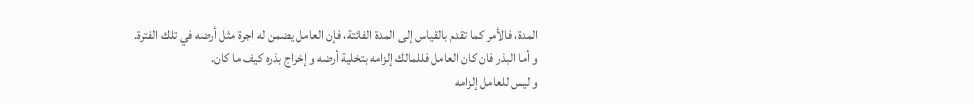المدة، فالأمر كما تقدم بالقياس إلى المدة الفائتة، فإن العامل يضمن له اجرة مثل أرضه في تلك الفترة.
و أما البذر فان كان العامل فللمالك إلزامه بتخلية أرضه و إخراج بذره كيف ما كان.
و ليس للعامل إلزامه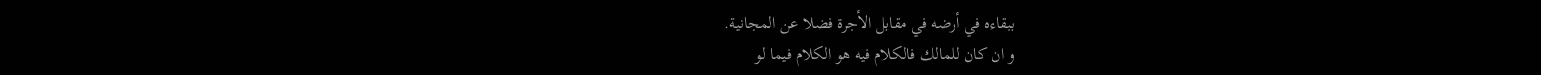ببقاءه في أرضه في مقابل الأجرة فضلا عن المجانية.
و ان كان للمالك فالكلام فيه هو الكلام فيما لو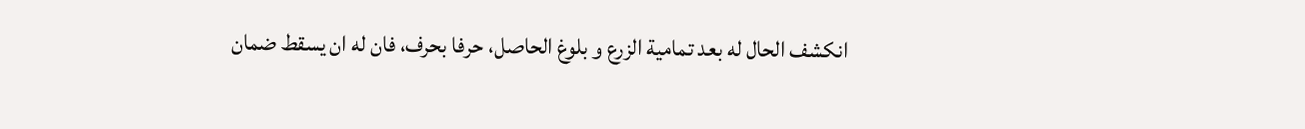انكشف الحال له بعد تمامية الزرع و بلوغ الحاصل، حرفا بحرف، فان له ان يسقط ضمان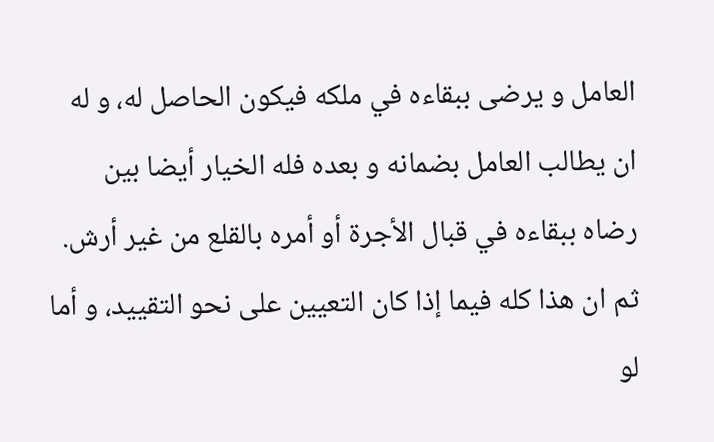العامل و يرضى ببقاءه في ملكه فيكون الحاصل له، و له ان يطالب العامل بضمانه و بعده فله الخيار أيضا بين رضاه ببقاءه في قبال الأجرة أو أمره بالقلع من غير أرش.
ثم ان هذا كله فيما إذا كان التعيين على نحو التقييد، و أما لو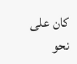كان على نحو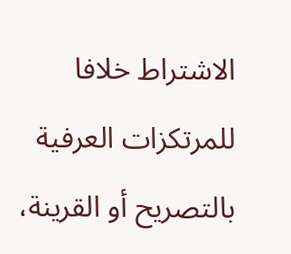الاشتراط خلافا للمرتكزات العرفية بالتصريح أو القرينة،